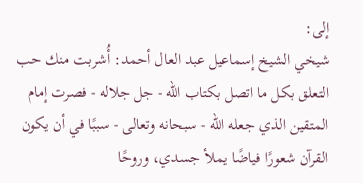إلى:
شيخي الشيخ إسماعيل عبد العال أحمد: أُشربت منك حب التعلق بكل ما اتصل بكتاب الله - جل جلاله - فصرت إمام المتقين الذي جعله الله - سبحانه وتعالى - سببًا في أن يكون القرآن شعورًا فياضًا يملأ جسدي، وروحًا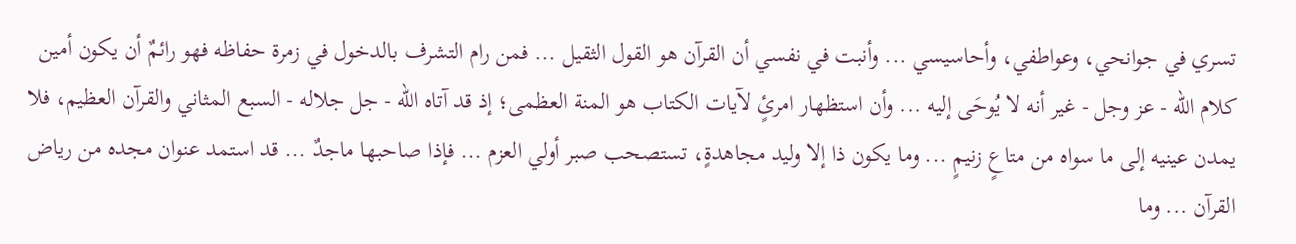تسري في جوانحي، وعواطفي، وأحاسيسي ... وأنبت في نفسي أن القرآن هو القول الثقيل ... فمن رام التشرف بالدخول في زمرة حفاظه فهو رائمٌ أن يكون أمين كلام الله - عز وجل - غير أنه لا يُوحَى إليه ... وأن استظهار امرئٍ لآيات الكتاب هو المنة العظمى؛ إذ قد آتاه الله - جل جلاله - السبع المثاني والقرآن العظيم، فلا يمدن عينيه إلى ما سواه من متاعٍ زنيمٍ ... وما يكون ذا إلا وليد مجاهدةٍ، تستصحب صبر أولي العزم ... فإذا صاحبها ماجدٌ ... قد استمد عنوان مجده من رياض القرآن ... وما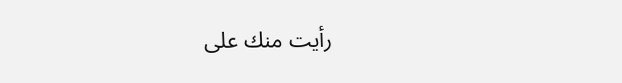رأيت منك على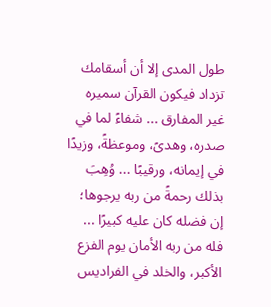طول المدى إلا أن أسقامك تزداد فيكون القرآن سميره غير المفارق ... شفاءً لما في صدره، وهدىً، وموعظةً، وزيدًا في إيمانه، ورقيبًا ... وُهِبَ بذلك رحمةً من ربه يرجوها؛ إن فضله كان عليه كبيرًا ... فله من ربه الأمان يوم الفزع الأكبر، والخلد في الفراديس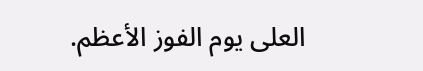العلى يوم الفوز الأعظم.